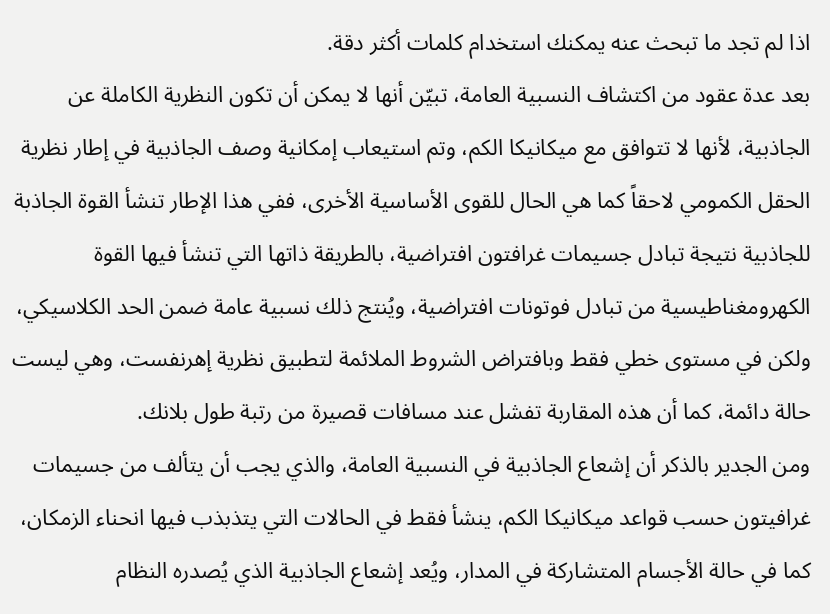اذا لم تجد ما تبحث عنه يمكنك استخدام كلمات أكثر دقة.
بعد عدة عقود من اكتشاف النسبية العامة، تبيّن أنها لا يمكن أن تكون النظرية الكاملة عن الجاذبية، لأنها لا تتوافق مع ميكانيكا الكم، وتم استيعاب إمكانية وصف الجاذبية في إطار نظرية الحقل الكمومي لاحقاً كما هي الحال للقوى الأساسية الأخرى، ففي هذا الإطار تنشأ القوة الجاذبة للجاذبية نتيجة تبادل جسيمات غرافتون افتراضية، بالطريقة ذاتها التي تنشأ فيها القوة الكهرومغناطيسية من تبادل فوتونات افتراضية، ويُنتج ذلك نسبية عامة ضمن الحد الكلاسيكي، ولكن في مستوى خطي فقط وبافتراض الشروط الملائمة لتطبيق نظرية إهرنفست، وهي ليست حالة دائمة، كما أن هذه المقاربة تفشل عند مسافات قصيرة من رتبة طول بلانك.
ومن الجدير بالذكر أن إشعاع الجاذبية في النسبية العامة، والذي يجب أن يتألف من جسيمات غرافيتون حسب قواعد ميكانيكا الكم، ينشأ فقط في الحالات التي يتذبذب فيها انحناء الزمكان، كما في حالة الأجسام المتشاركة في المدار، ويُعد إشعاع الجاذبية الذي يُصدره النظام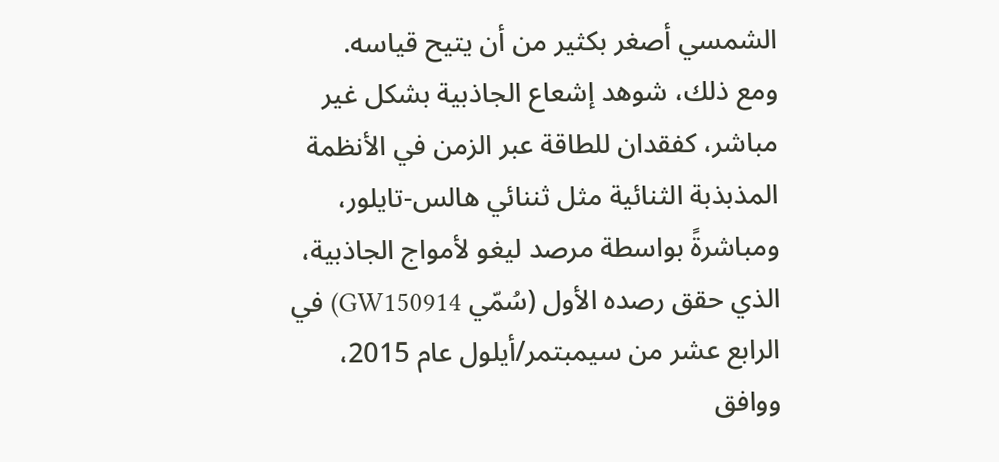الشمسي أصغر بكثير من أن يتيح قياسه.
ومع ذلك، شوهد إشعاع الجاذبية بشكل غير مباشر، كفقدان للطاقة عبر الزمن في الأنظمة المذبذبة الثنائية مثل ثننائي هالس-تايلور، ومباشرةً بواسطة مرصد ليغو لأمواج الجاذبية، الذي حقق رصده الأول (سُمّي GW150914) في الرابع عشر من سيمبتمر/أيلول عام 2015، ووافق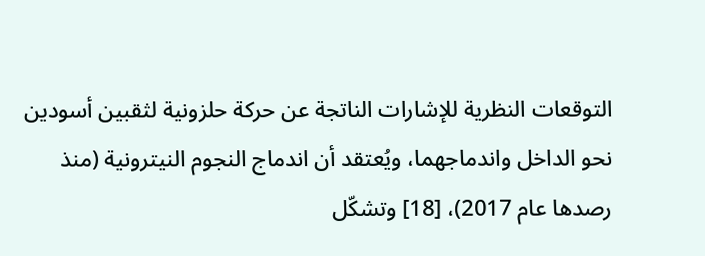التوقعات النظرية للإشارات الناتجة عن حركة حلزونية لثقبين أسودين نحو الداخل واندماجهما، ويُعتقد أن اندماج النجوم النيترونية (منذ رصدها عام 2017)، [18] وتشكّل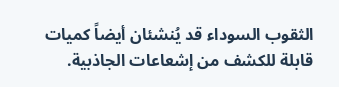الثقوب السوداء قد يُنشئان أيضاً كميات قابلة للكشف من إشعاعات الجاذبية.